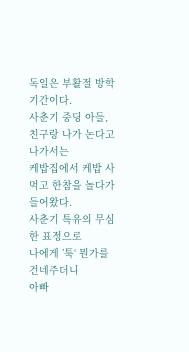독일은 부활절 방학기간이다.
사춘기 중딩 아들,
친구랑 나가 논다고 나가서는
케밥집에서 케밥 사 먹고 한참을 놀다가 들어왔다.
사춘기 특유의 무심한 표정으로
나에게 ’툭‘ 뭔가를 건네주더니
아빠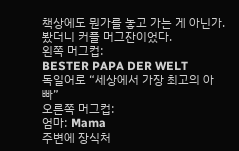책상에도 뭔가를 놓고 가는 게 아닌가.
봤더니 커플 머그잔이었다.
왼쪽 머그컵:
BESTER PAPA DER WELT
독일어로 “세상에서 가장 최고의 아빠”
오른쪽 머그컵:
엄마: Mama
주변에 장식처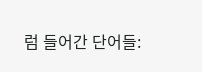럼 들어간 단어들: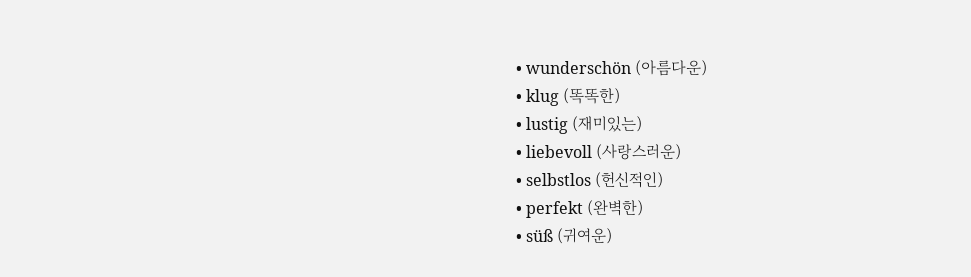• wunderschön (아름다운)
• klug (똑똑한)
• lustig (재미있는)
• liebevoll (사랑스러운)
• selbstlos (헌신적인)
• perfekt (완벽한)
• süß (귀여운)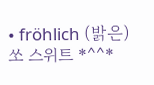• fröhlich (밝은)
쏘 스위트 *^^*